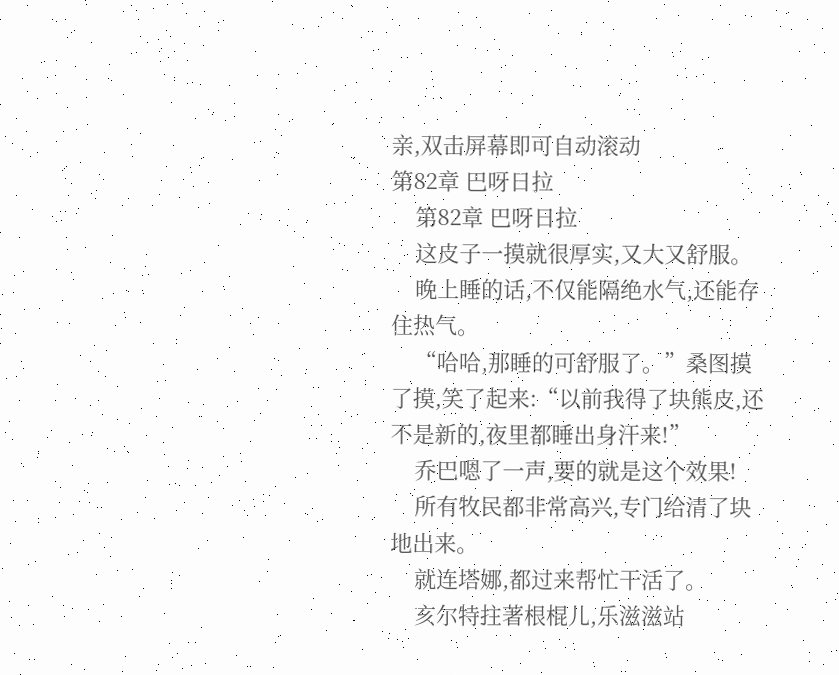亲,双击屏幕即可自动滚动
第82章 巴呀日拉
    第82章 巴呀日拉
    这皮子一摸就很厚实,又大又舒服。
    晚上睡的话,不仅能隔绝水气,还能存住热气。
    “哈哈,那睡的可舒服了。”桑图摸了摸,笑了起来:“以前我得了块熊皮,还不是新的,夜里都睡出身汗来!”
    乔巴嗯了一声,要的就是这个效果!
    所有牧民都非常高兴,专门给清了块地出来。
    就连塔娜,都过来帮忙干活了。
    亥尔特拄著根棍儿,乐滋滋站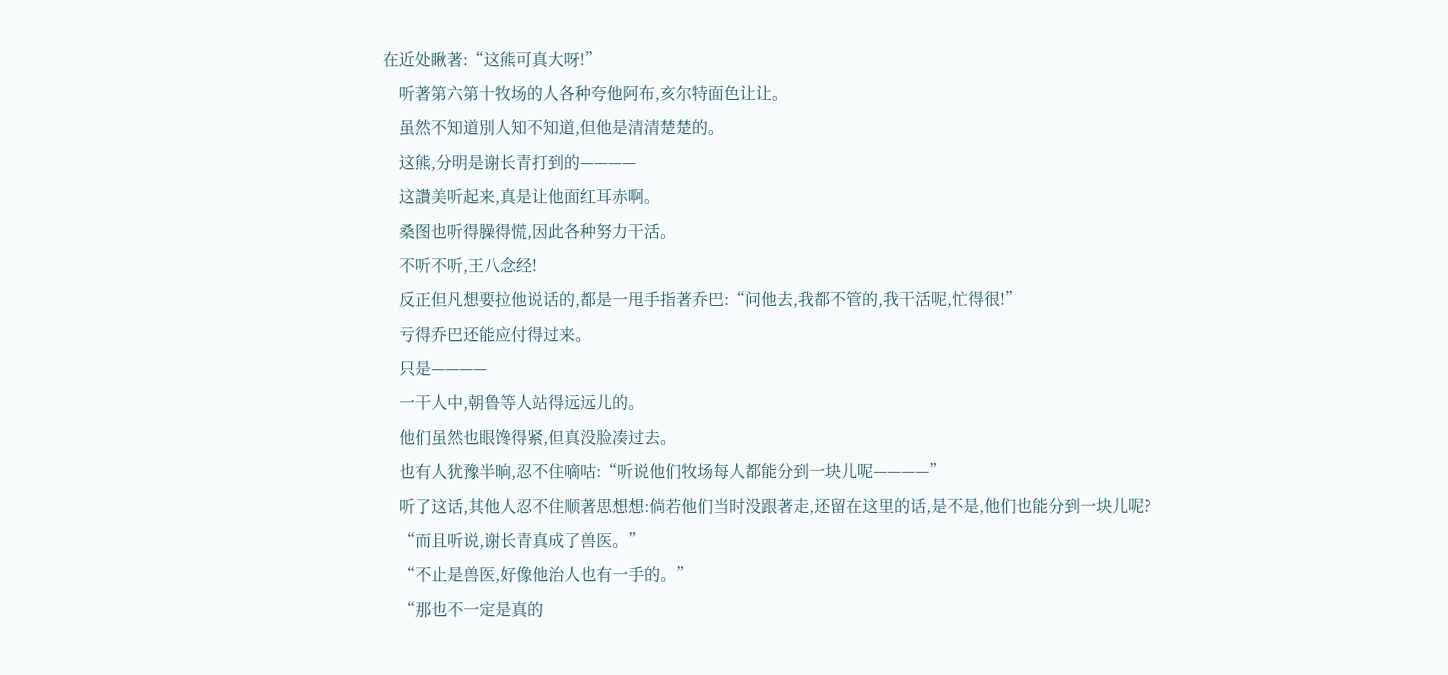在近处瞅著:“这熊可真大呀!”
    听著第六第十牧场的人各种夸他阿布,亥尔特面色让让。
    虽然不知道別人知不知道,但他是清清楚楚的。
    这熊,分明是谢长青打到的————
    这讚美听起来,真是让他面红耳赤啊。
    桑图也听得臊得慌,因此各种努力干活。
    不听不听,王八念经!
    反正但凡想要拉他说话的,都是一甩手指著乔巴:“问他去,我都不管的,我干活呢,忙得很!”
    亏得乔巴还能应付得过来。
    只是————
    一干人中,朝鲁等人站得远远儿的。
    他们虽然也眼馋得紧,但真没脸凑过去。
    也有人犹豫半晌,忍不住嘀咕:“听说他们牧场每人都能分到一块儿呢————”
    听了这话,其他人忍不住顺著思想想:倘若他们当时没跟著走,还留在这里的话,是不是,他们也能分到一块儿呢?
    “而且听说,谢长青真成了兽医。”
    “不止是兽医,好像他治人也有一手的。”
    “那也不一定是真的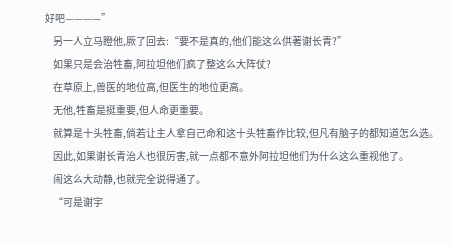好吧————”
    另一人立马瞪他,厥了回去:“要不是真的,他们能这么供著谢长青?”
    如果只是会治牲畜,阿拉坦他们疯了整这么大阵仗?
    在草原上,兽医的地位高,但医生的地位更高。
    无他,牲畜是挺重要,但人命更重要。
    就算是十头牲畜,倘若让主人拿自己命和这十头牲畜作比较,但凡有脑子的都知道怎么选。
    因此,如果谢长青治人也很厉害,就一点都不意外阿拉坦他们为什么这么重视他了。
    闹这么大动静,也就完全说得通了。
    “可是谢宇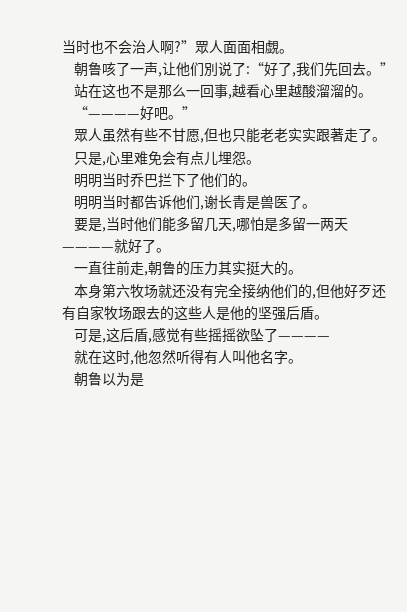当时也不会治人啊?”眾人面面相覷。
    朝鲁咳了一声,让他们別说了:“好了,我们先回去。”
    站在这也不是那么一回事,越看心里越酸溜溜的。
    “————好吧。”
    眾人虽然有些不甘愿,但也只能老老实实跟著走了。
    只是,心里难免会有点儿埋怨。
    明明当时乔巴拦下了他们的。
    明明当时都告诉他们,谢长青是兽医了。
    要是,当时他们能多留几天,哪怕是多留一两天————就好了。
    一直往前走,朝鲁的压力其实挺大的。
    本身第六牧场就还没有完全接纳他们的,但他好歹还有自家牧场跟去的这些人是他的坚强后盾。
    可是,这后盾,感觉有些摇摇欲坠了————
    就在这时,他忽然听得有人叫他名字。
    朝鲁以为是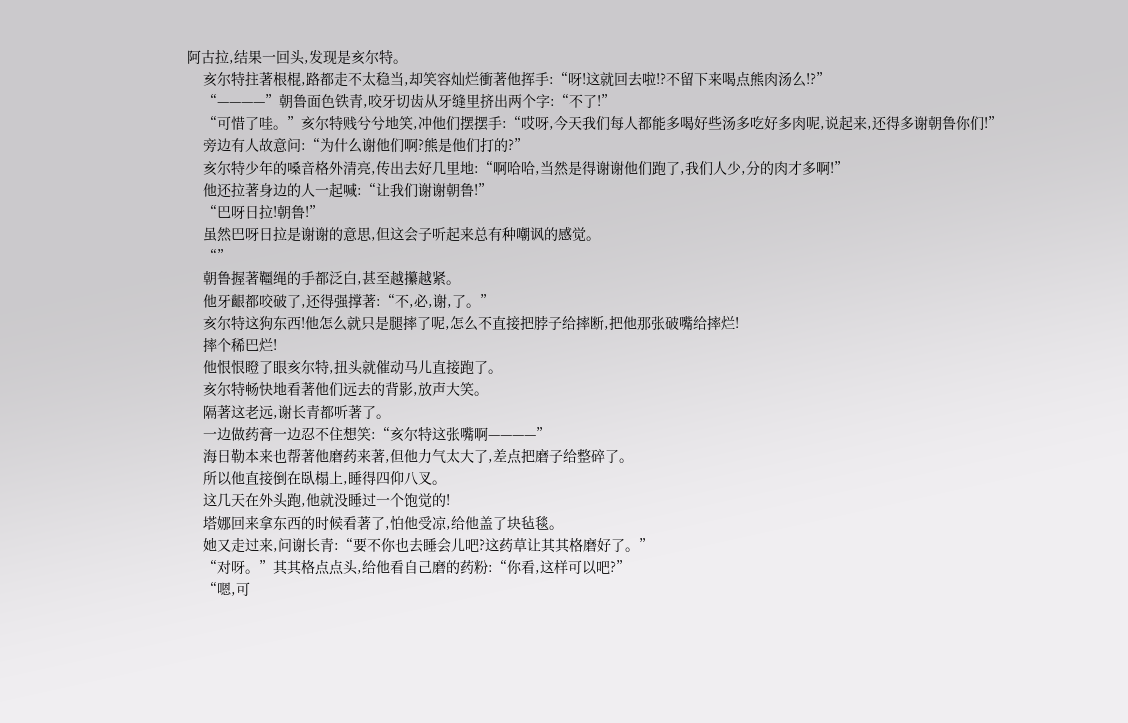阿古拉,结果一回头,发现是亥尔特。
    亥尔特拄著根棍,路都走不太稳当,却笑容灿烂衝著他挥手:“呀!这就回去啦!?不留下来喝点熊肉汤么!?”
    “————”朝鲁面色铁青,咬牙切齿从牙缝里挤出两个字:“不了!”
    “可惜了哇。”亥尔特贱兮兮地笑,冲他们摆摆手:“哎呀,今天我们每人都能多喝好些汤多吃好多肉呢,说起来,还得多谢朝鲁你们!”
    旁边有人故意问:“为什么谢他们啊?熊是他们打的?”
    亥尔特少年的嗓音格外清亮,传出去好几里地:“啊哈哈,当然是得谢谢他们跑了,我们人少,分的肉才多啊!”
    他还拉著身边的人一起喊:“让我们谢谢朝鲁!”
    “巴呀日拉!朝鲁!”
    虽然巴呀日拉是谢谢的意思,但这会子听起来总有种嘲讽的感觉。
    “”
    朝鲁握著韁绳的手都泛白,甚至越攥越紧。
    他牙齦都咬破了,还得强撑著:“不,必,谢,了。”
    亥尔特这狗东西!他怎么就只是腿摔了呢,怎么不直接把脖子给摔断,把他那张破嘴给摔烂!
    摔个稀巴烂!
    他恨恨瞪了眼亥尔特,扭头就催动马儿直接跑了。
    亥尔特畅快地看著他们远去的背影,放声大笑。
    隔著这老远,谢长青都听著了。
    一边做药膏一边忍不住想笑:“亥尔特这张嘴啊————”
    海日勒本来也帮著他磨药来著,但他力气太大了,差点把磨子给整碎了。
    所以他直接倒在臥榻上,睡得四仰八叉。
    这几天在外头跑,他就没睡过一个饱觉的!
    塔娜回来拿东西的时候看著了,怕他受凉,给他盖了块毡毯。
    她又走过来,问谢长青:“要不你也去睡会儿吧?这药草让其其格磨好了。”
    “对呀。”其其格点点头,给他看自己磨的药粉:“你看,这样可以吧?”
    “嗯,可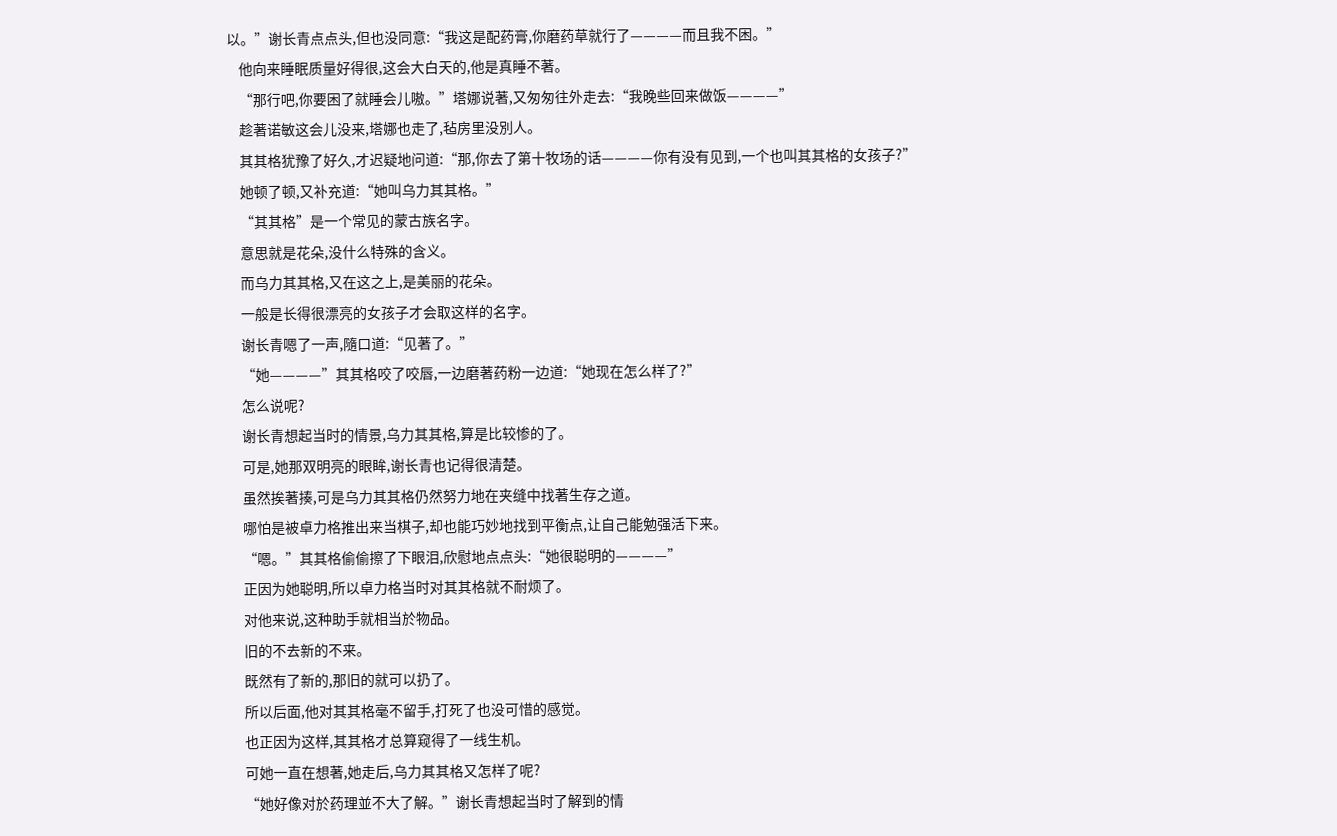以。”谢长青点点头,但也没同意:“我这是配药膏,你磨药草就行了————而且我不困。”
    他向来睡眠质量好得很,这会大白天的,他是真睡不著。
    “那行吧,你要困了就睡会儿嗷。”塔娜说著,又匆匆往外走去:“我晚些回来做饭————”
    趁著诺敏这会儿没来,塔娜也走了,毡房里没別人。
    其其格犹豫了好久,才迟疑地问道:“那,你去了第十牧场的话————你有没有见到,一个也叫其其格的女孩子?”
    她顿了顿,又补充道:“她叫乌力其其格。”
    “其其格”是一个常见的蒙古族名字。
    意思就是花朵,没什么特殊的含义。
    而乌力其其格,又在这之上,是美丽的花朵。
    一般是长得很漂亮的女孩子才会取这样的名字。
    谢长青嗯了一声,隨口道:“见著了。”
    “她————”其其格咬了咬唇,一边磨著药粉一边道:“她现在怎么样了?”
    怎么说呢?
    谢长青想起当时的情景,乌力其其格,算是比较惨的了。
    可是,她那双明亮的眼眸,谢长青也记得很清楚。
    虽然挨著揍,可是乌力其其格仍然努力地在夹缝中找著生存之道。
    哪怕是被卓力格推出来当棋子,却也能巧妙地找到平衡点,让自己能勉强活下来。
    “嗯。”其其格偷偷擦了下眼泪,欣慰地点点头:“她很聪明的————”
    正因为她聪明,所以卓力格当时对其其格就不耐烦了。
    对他来说,这种助手就相当於物品。
    旧的不去新的不来。
    既然有了新的,那旧的就可以扔了。
    所以后面,他对其其格毫不留手,打死了也没可惜的感觉。
    也正因为这样,其其格才总算窥得了一线生机。
    可她一直在想著,她走后,乌力其其格又怎样了呢?
    “她好像对於药理並不大了解。”谢长青想起当时了解到的情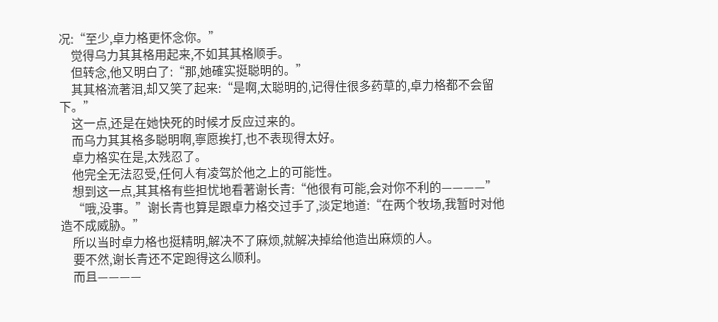况:“至少,卓力格更怀念你。”
    觉得乌力其其格用起来,不如其其格顺手。
    但转念,他又明白了:“那,她確实挺聪明的。”
    其其格流著泪,却又笑了起来:“是啊,太聪明的,记得住很多药草的,卓力格都不会留下。”
    这一点,还是在她快死的时候才反应过来的。
    而乌力其其格多聪明啊,寧愿挨打,也不表现得太好。
    卓力格实在是,太残忍了。
    他完全无法忍受,任何人有凌驾於他之上的可能性。
    想到这一点,其其格有些担忧地看著谢长青:“他很有可能,会对你不利的————”
    “哦,没事。”谢长青也算是跟卓力格交过手了,淡定地道:“在两个牧场,我暂时对他造不成威胁。”
    所以当时卓力格也挺精明,解决不了麻烦,就解决掉给他造出麻烦的人。
    要不然,谢长青还不定跑得这么顺利。
    而且————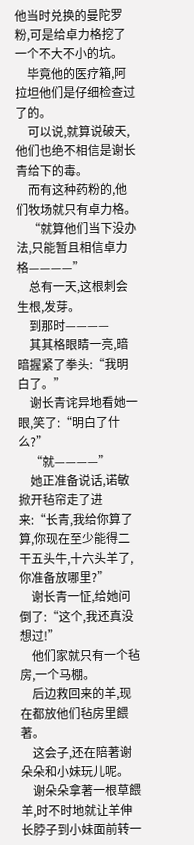他当时兑换的曼陀罗粉,可是给卓力格挖了一个不大不小的坑。
    毕竟他的医疗箱,阿拉坦他们是仔细检查过了的。
    可以说,就算说破天,他们也绝不相信是谢长青给下的毒。
    而有这种药粉的,他们牧场就只有卓力格。
    “就算他们当下没办法,只能暂且相信卓力格————”
    总有一天,这根刺会生根,发芽。
    到那时————
    其其格眼睛一亮,暗暗握紧了拳头:“我明白了。”
    谢长青诧异地看她一眼,笑了:“明白了什么?”
    “就————”
    她正准备说话,诺敏掀开毡帘走了进来:“长青,我给你算了算,你现在至少能得二干五头牛,十六头羊了,你准备放哪里?”
    谢长青一怔,给她问倒了:“这个,我还真没想过!”
    他们家就只有一个毡房,一个马棚。
    后边救回来的羊,现在都放他们毡房里餵著。
    这会子,还在陪著谢朵朵和小妹玩儿呢。
    谢朵朵拿著一根草餵羊,时不时地就让羊伸长脖子到小妹面前转一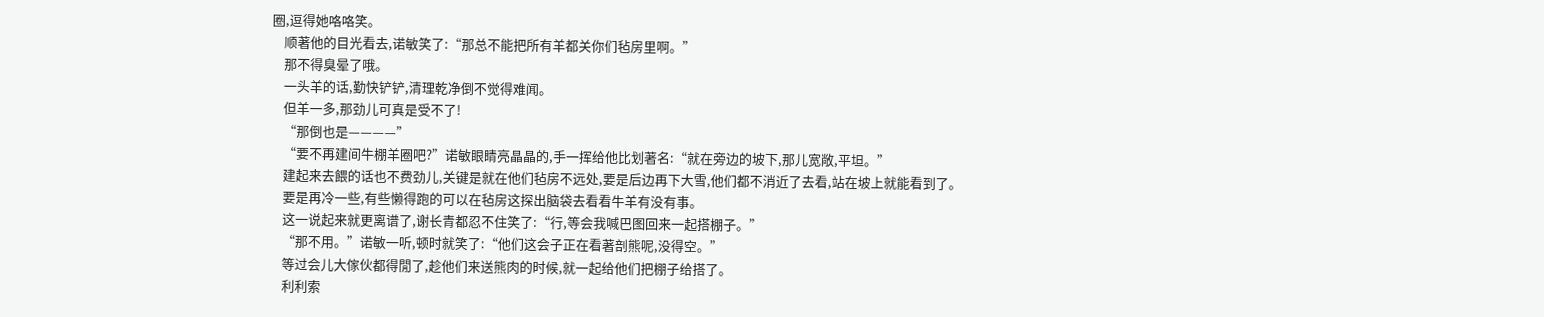圈,逗得她咯咯笑。
    顺著他的目光看去,诺敏笑了:“那总不能把所有羊都关你们毡房里啊。”
    那不得臭晕了哦。
    一头羊的话,勤快铲铲,清理乾净倒不觉得难闻。
    但羊一多,那劲儿可真是受不了!
    “那倒也是————”
    “要不再建间牛棚羊圈吧?”诺敏眼睛亮晶晶的,手一挥给他比划著名:“就在旁边的坡下,那儿宽敞,平坦。”
    建起来去餵的话也不费劲儿,关键是就在他们毡房不远处,要是后边再下大雪,他们都不消近了去看,站在坡上就能看到了。
    要是再冷一些,有些懒得跑的可以在毡房这探出脑袋去看看牛羊有没有事。
    这一说起来就更离谱了,谢长青都忍不住笑了:“行,等会我喊巴图回来一起搭棚子。”
    “那不用。”诺敏一听,顿时就笑了:“他们这会子正在看著剖熊呢,没得空。”
    等过会儿大傢伙都得閒了,趁他们来送熊肉的时候,就一起给他们把棚子给搭了。
    利利索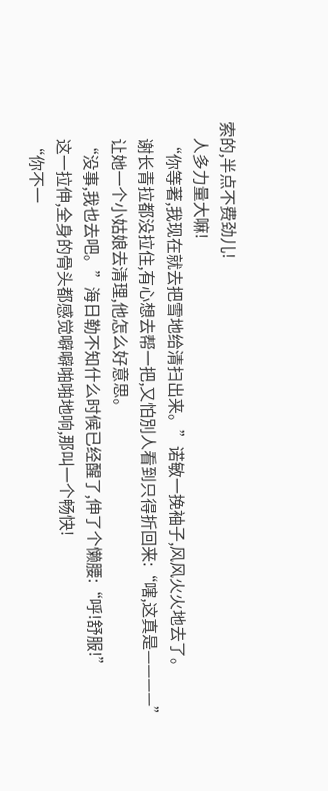索的,半点不费劲儿!
    人多力量大嘛!
    “你等著,我现在就去把雪地给清扫出来。”诺敏一挽袖子,风风火火地去了。
    谢长青拉都没拉住,有心想去帮一把,又怕別人看到只得折回来:“嗐,这真是————”
    让她一个小姑娘去清理,他怎么好意思。
    “没事,我也去吧。”海日勒不知什么时候已经醒了,伸了个懒腰:“呼!舒服!”
    这一拉伸,全身的骨头都感觉噼噼啪啪地响,那叫一个畅快!
    “你不一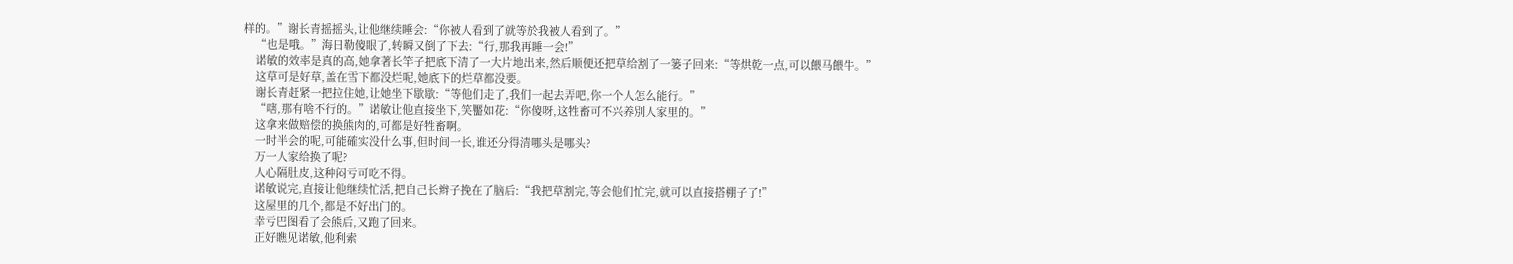样的。”谢长青摇摇头,让他继续睡会:“你被人看到了就等於我被人看到了。”
    “也是哦。”海日勒傻眼了,转瞬又倒了下去:“行,那我再睡一会!”
    诺敏的效率是真的高,她拿著长竿子把底下清了一大片地出来,然后顺便还把草给割了一篓子回来:“等烘乾一点,可以餵马餵牛。”
    这草可是好草,盖在雪下都没烂呢,她底下的烂草都没要。
    谢长青赶紧一把拉住她,让她坐下歇歇:“等他们走了,我们一起去弄吧,你一个人怎么能行。”
    “嗐,那有啥不行的。”诺敏让他直接坐下,笑靨如花:“你傻呀,这牲畜可不兴养別人家里的。”
    这拿来做赔偿的换熊肉的,可都是好牲畜啊。
    一时半会的呢,可能確实没什么事,但时间一长,谁还分得清哪头是哪头?
    万一人家给换了呢?
    人心隔肚皮,这种闷亏可吃不得。
    诺敏说完,直接让他继续忙活,把自己长辫子挽在了脑后:“我把草割完,等会他们忙完,就可以直接搭棚子了!”
    这屋里的几个,都是不好出门的。
    幸亏巴图看了会熊后,又跑了回来。
    正好瞧见诺敏,他利索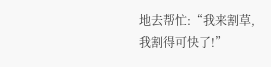地去帮忙:“我来割草,我割得可快了!”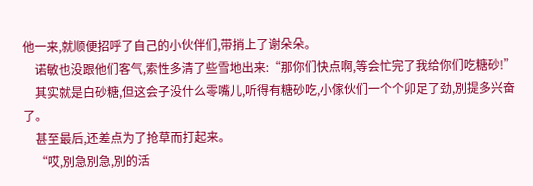他一来,就顺便招呼了自己的小伙伴们,带捎上了谢朵朵。
    诺敏也没跟他们客气,索性多清了些雪地出来:“那你们快点啊,等会忙完了我给你们吃糖砂!”
    其实就是白砂糖,但这会子没什么零嘴儿,听得有糖砂吃,小傢伙们一个个卯足了劲,別提多兴奋了。
    甚至最后,还差点为了抢草而打起来。
    “哎,別急別急,別的活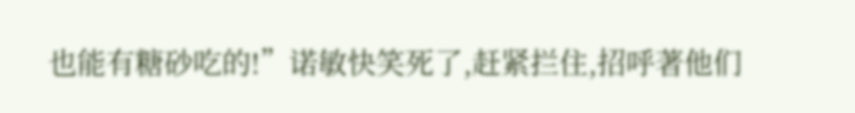也能有糖砂吃的!”诺敏快笑死了,赶紧拦住,招呼著他们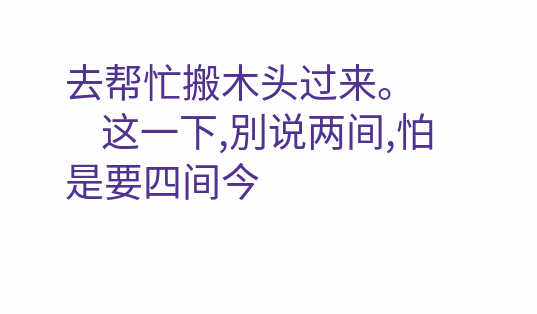去帮忙搬木头过来。
    这一下,別说两间,怕是要四间今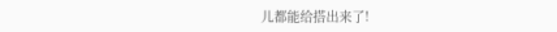儿都能给搭出来了!